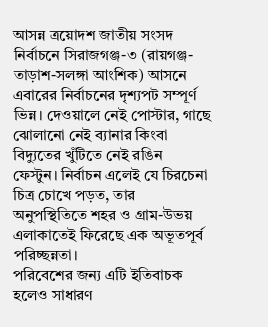আসন্ন ত্রয়োদশ জাতীয় সংসদ নির্বাচনে সিরাজগঞ্জ-৩ (রায়গঞ্জ-তাড়াশ-সলঙ্গা আংশিক) আসনে এবারের নির্বাচনের দৃশ্যপট সম্পূর্ণ ভিন্ন। দেওয়ালে নেই পোস্টার, গাছে ঝোলানো নেই ব্যানার কিংবা বিদ্যুতের খুঁটিতে নেই রঙিন ফেস্টুন। নির্বাচন এলেই যে চিরচেনা চিত্র চোখে পড়ত, তার অনুপস্থিতিতে শহর ও গ্রাম-উভয় এলাকাতেই ফিরেছে এক অভূতপূর্ব পরিচ্ছন্নতা।
পরিবেশের জন্য এটি ইতিবাচক হলেও সাধারণ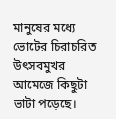মানুষের মধ্যে ভোটের চিরাচরিত উৎসবমুখর আমেজে কিছুটা ভাটা পড়েছে।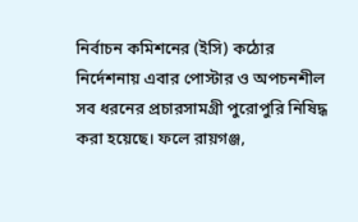নির্বাচন কমিশনের (ইসি) কঠোর নির্দেশনায় এবার পোস্টার ও অপচনশীল সব ধরনের প্রচারসামগ্রী পুরোপুরি নিষিদ্ধ করা হয়েছে। ফলে রায়গঞ্জ,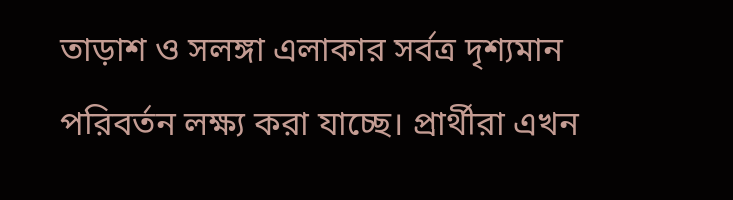তাড়াশ ও সলঙ্গা এলাকার সর্বত্র দৃশ্যমান পরিবর্তন লক্ষ্য করা যাচ্ছে। প্রার্থীরা এখন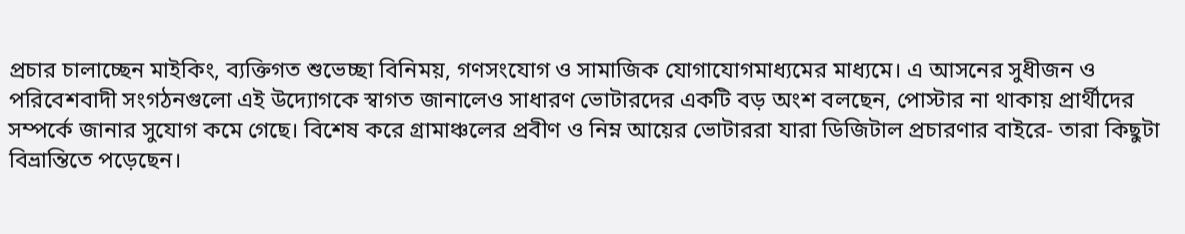প্রচার চালাচ্ছেন মাইকিং, ব্যক্তিগত শুভেচ্ছা বিনিময়, গণসংযোগ ও সামাজিক যোগাযোগমাধ্যমের মাধ্যমে। এ আসনের সুধীজন ও পরিবেশবাদী সংগঠনগুলো এই উদ্যোগকে স্বাগত জানালেও সাধারণ ভোটারদের একটি বড় অংশ বলছেন, পোস্টার না থাকায় প্রার্থীদের সম্পর্কে জানার সুযোগ কমে গেছে। বিশেষ করে গ্রামাঞ্চলের প্রবীণ ও নিম্ন আয়ের ভোটাররা যারা ডিজিটাল প্রচারণার বাইরে- তারা কিছুটা বিভ্রান্তিতে পড়েছেন।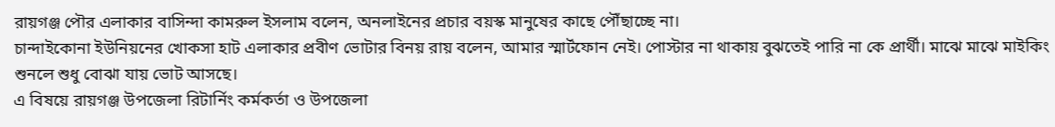রায়গঞ্জ পৌর এলাকার বাসিন্দা কামরুল ইসলাম বলেন, অনলাইনের প্রচার বয়স্ক মানুষের কাছে পৌঁছাচ্ছে না।
চান্দাইকোনা ইউনিয়নের খোকসা হাট এলাকার প্রবীণ ভোটার বিনয় রায় বলেন, আমার স্মার্টফোন নেই। পোস্টার না থাকায় বুঝতেই পারি না কে প্রার্থী। মাঝে মাঝে মাইকিং শুনলে শুধু বোঝা যায় ভোট আসছে।
এ বিষয়ে রায়গঞ্জ উপজেলা রিটার্নিং কর্মকর্তা ও উপজেলা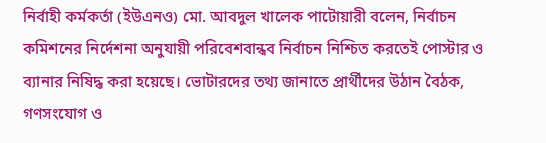নির্বাহী কর্মকর্তা (ইউএনও) মো. আবদুল খালেক পাটোয়ারী বলেন, নির্বাচন কমিশনের নির্দেশনা অনুযায়ী পরিবেশবান্ধব নির্বাচন নিশ্চিত করতেই পোস্টার ও ব্যানার নিষিদ্ধ করা হয়েছে। ভোটারদের তথ্য জানাতে প্রার্থীদের উঠান বৈঠক, গণসংযোগ ও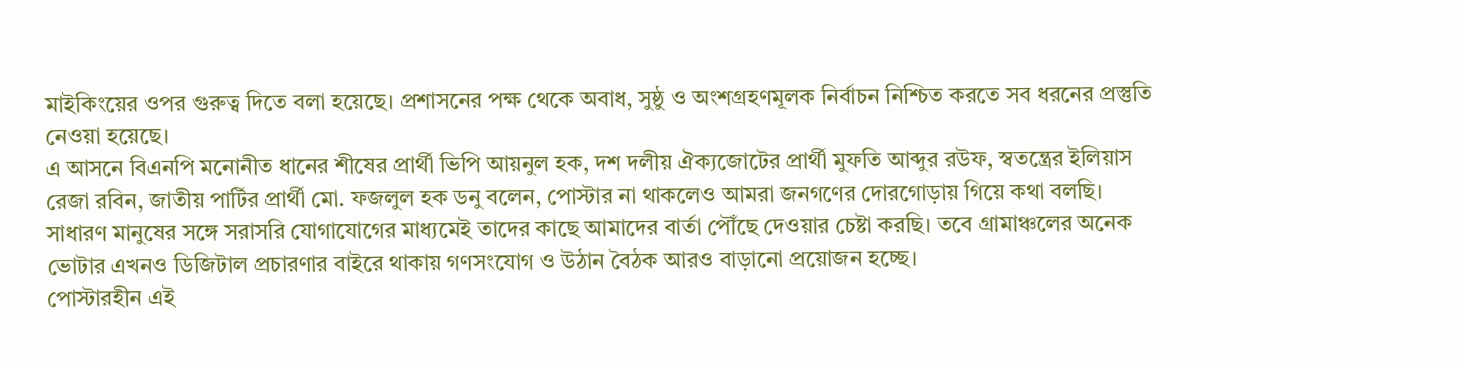মাইকিংয়ের ওপর গুরুত্ব দিতে বলা হয়েছে। প্রশাসনের পক্ষ থেকে অবাধ, সুষ্ঠু ও অংশগ্রহণমূলক নির্বাচন নিশ্চিত করতে সব ধরনের প্রস্তুতি নেওয়া হয়েছে।
এ আসনে বিএনপি মনোনীত ধানের শীষের প্রার্থী ভিপি আয়নুল হক, দশ দলীয় ঐক্যজোটের প্রার্থী মুফতি আব্দুর রউফ, স্বতন্ত্রের ইলিয়াস রেজা রবিন, জাতীয় পার্টির প্রার্থী মো. ফজলুল হক ডনু বলেন, পোস্টার না থাকলেও আমরা জনগণের দোরগোড়ায় গিয়ে কথা বলছি। সাধারণ মানুষের সঙ্গে সরাসরি যোগাযোগের মাধ্যমেই তাদের কাছে আমাদের বার্তা পৌঁছে দেওয়ার চেষ্টা করছি। তবে গ্রামাঞ্চলের অনেক ভোটার এখনও ডিজিটাল প্রচারণার বাইরে থাকায় গণসংযোগ ও উঠান বৈঠক আরও বাড়ানো প্রয়োজন হচ্ছে।
পোস্টারহীন এই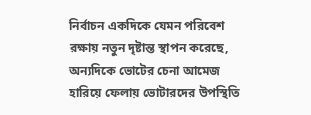নির্বাচন একদিকে যেমন পরিবেশ রক্ষায় নতুন দৃষ্টান্ত স্থাপন করেছে, অন্যদিকে ভোটের চেনা আমেজ হারিয়ে ফেলায় ভোটারদের উপস্থিতি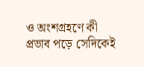ও অংশগ্রহণে কী প্রভাব পড়ে সেদিকেই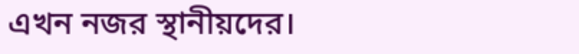এখন নজর স্থানীয়দের।